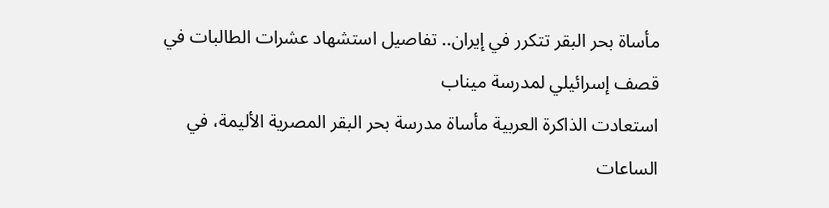مأساة بحر البقر تتكرر في إيران.. تفاصيل استشهاد عشرات الطالبات في قصف إسرائيلي لمدرسة ميناب
استعادت الذاكرة العربية مأساة مدرسة بحر البقر المصرية الأليمة، في الساعات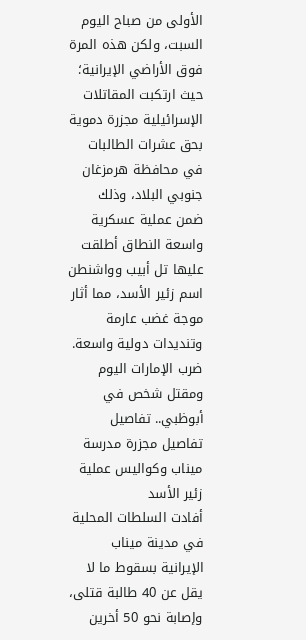الأولى من صباح اليوم السبت، ولكن هذه المرة فوق الأراضي الإيرانية؛ حيث ارتكبت المقاتلات الإسرائيلية مجزرة دموية بحق عشرات الطالبات في محافظة هرمزغان جنوبي البلاد، وذلك ضمن عملية عسكرية واسعة النطاق أطلقت عليها تل أبيب وواشنطن اسم زئير الأسد، مما أثار موجة غضب عارمة وتنديدات دولية واسعة.
ضرب الإمارات اليوم ومقتل شخص في أبوظبي.. تفاصيل
تفاصيل مجزرة مدرسة ميناب وكواليس عملية زئير الأسد
أفادت السلطات المحلية في مدينة ميناب الإيرانية بسقوط ما لا يقل عن 40 طالبة قتلى، وإصابة نحو 50 أخرين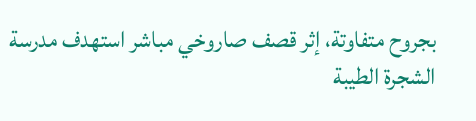بجروح متفاوتة، إثر قصف صاروخي مباشر استهدف مدرسة الشجرة الطيبة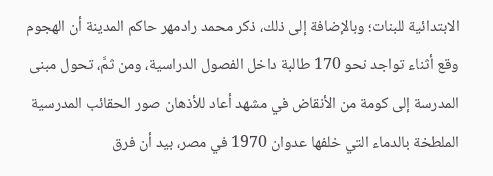الابتدائية للبنات؛ وبالإضافة إلى ذلك، ذكر محمد رادمهر حاكم المدينة أن الهجوم وقع أثناء تواجد نحو 170 طالبة داخل الفصول الدراسية، ومن ثمَّ، تحول مبنى المدرسة إلى كومة من الأنقاض في مشهد أعاد للأذهان صور الحقائب المدرسية الملطخة بالدماء التي خلفها عدوان 1970 في مصر، بيد أن فرق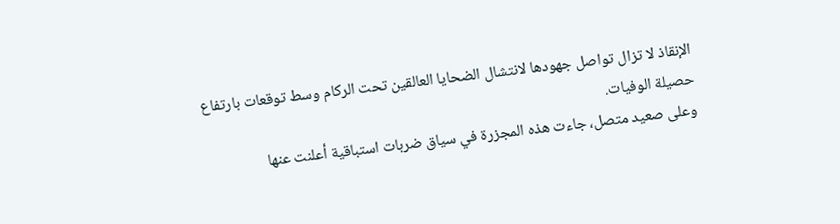الإنقاذ لا تزال تواصل جهودها لانتشال الضحايا العالقين تحت الركام وسط توقعات بارتفاع حصيلة الوفيات.
وعلى صعيد متصل، جاءت هذه المجزرة في سياق ضربات استباقية أعلنت عنها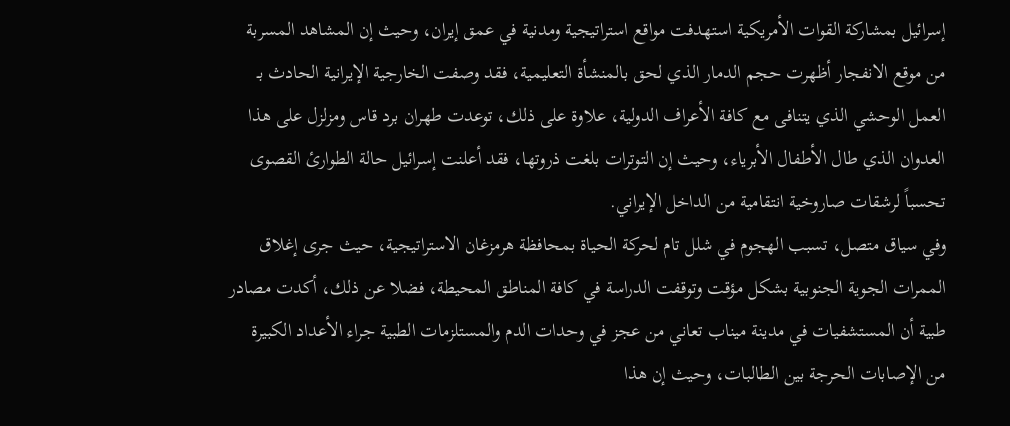إسرائيل بمشاركة القوات الأمريكية استهدفت مواقع استراتيجية ومدنية في عمق إيران، وحيث إن المشاهد المسربة من موقع الانفجار أظهرت حجم الدمار الذي لحق بالمنشأة التعليمية، فقد وصفت الخارجية الإيرانية الحادث بـ العمل الوحشي الذي يتنافى مع كافة الأعراف الدولية، علاوة على ذلك، توعدت طهران برد قاس ومزلزل على هذا العدوان الذي طال الأطفال الأبرياء، وحيث إن التوترات بلغت ذروتها، فقد أعلنت إسرائيل حالة الطوارئ القصوى تحسباً لرشقات صاروخية انتقامية من الداخل الإيراني.
وفي سياق متصل، تسبب الهجوم في شلل تام لحركة الحياة بمحافظة هرمزغان الاستراتيجية، حيث جرى إغلاق الممرات الجوية الجنوبية بشكل مؤقت وتوقفت الدراسة في كافة المناطق المحيطة، فضلا عن ذلك، أكدت مصادر طبية أن المستشفيات في مدينة ميناب تعاني من عجز في وحدات الدم والمستلزمات الطبية جراء الأعداد الكبيرة من الإصابات الحرجة بين الطالبات، وحيث إن هذا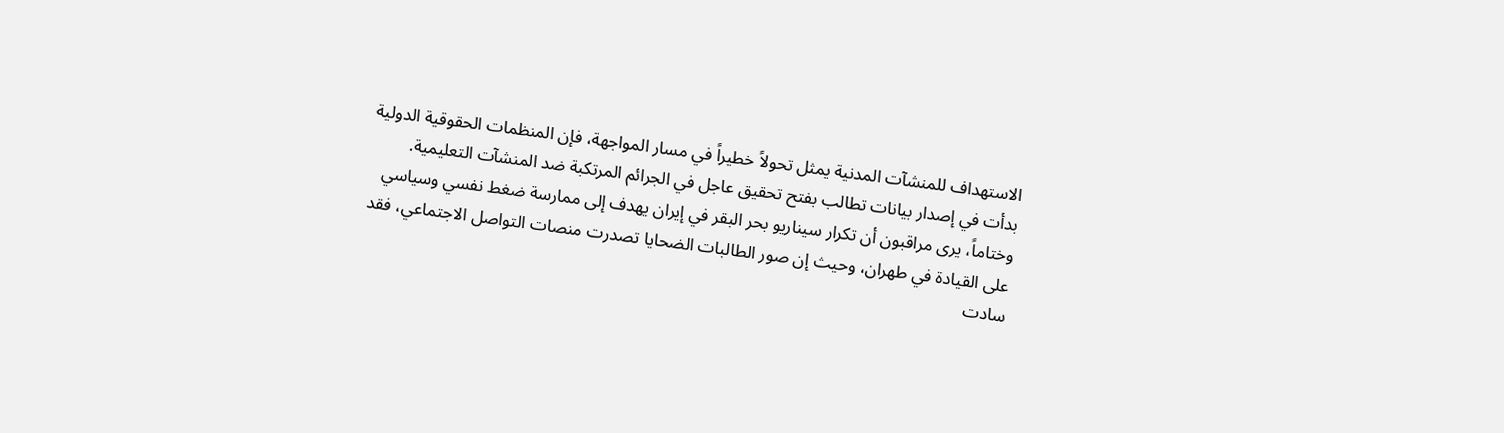الاستهداف للمنشآت المدنية يمثل تحولاً خطيراً في مسار المواجهة، فإن المنظمات الحقوقية الدولية بدأت في إصدار بيانات تطالب بفتح تحقيق عاجل في الجرائم المرتكبة ضد المنشآت التعليمية.
وختاماً، يرى مراقبون أن تكرار سيناريو بحر البقر في إيران يهدف إلى ممارسة ضغط نفسي وسياسي على القيادة في طهران، وحيث إن صور الطالبات الضحايا تصدرت منصات التواصل الاجتماعي، فقد سادت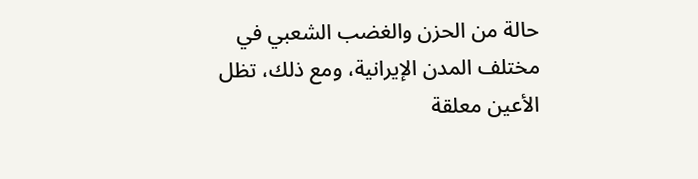حالة من الحزن والغضب الشعبي في مختلف المدن الإيرانية، ومع ذلك، تظل الأعين معلقة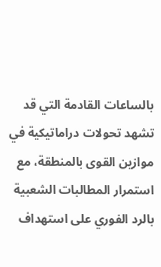بالساعات القادمة التي قد تشهد تحولات دراماتيكية في موازين القوى بالمنطقة، مع استمرار المطالبات الشعبية بالرد الفوري على استهداف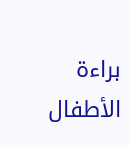براءة الأطفال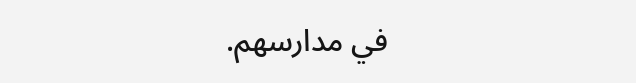في مدارسهم.